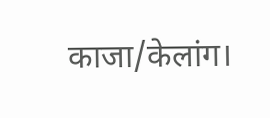काजा/केलांग।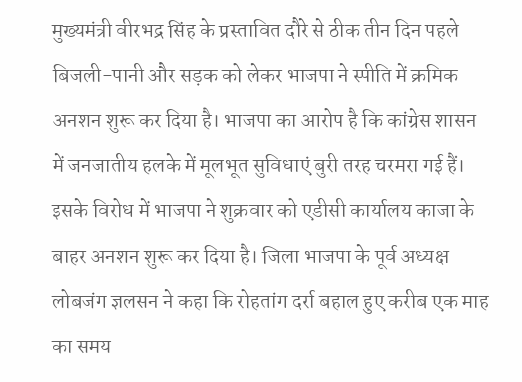मुख्यमंत्री वीरभद्र सिंह के प्रस्तावित दौरे से ठीक तीन दिन पहले बिजली-पानी और सड़क को लेकर भाजपा ने स्पीति में क्रमिक अनशन शुरू कर दिया है। भाजपा का आरोप है कि कांग्रेस शासन में जनजातीय हलके में मूलभूत सुविधाएं बुरी तरह चरमरा गई हैं। इसके विरोध में भाजपा ने शुक्रवार को एडीसी कार्यालय काजा के बाहर अनशन शुरू कर दिया है। जिला भाजपा के पूर्व अध्यक्ष लोबजंग ज्ञलसन ने कहा कि रोहतांग दर्रा बहाल हुए करीब एक माह का समय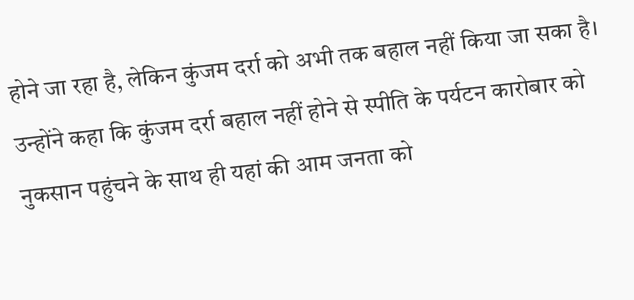होने जा रहा है, लेकिन कुंजम दर्रा को अभी तक बहाल नहीं किया जा सका है। उन्होंने कहा कि कुंजम दर्रा बहाल नहीं होने से स्पीति के पर्यटन कारोबार को नुकसान पहुंचने के साथ ही यहां की आम जनता को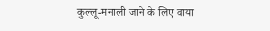कुल्लू-मनाली जाने के लिए वाया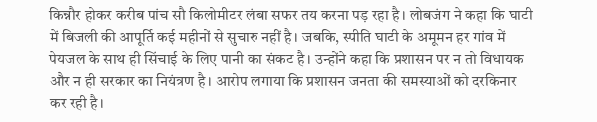किन्नौर होकर करीब पांच सौ किलोमीटर लंबा सफर तय करना पड़ रहा है। लोबजंग ने कहा कि घाटी में बिजली की आपूर्ति कई महीनों से सुचारु नहीं है। जबकि, स्पीति घाटी के अमूमन हर गांव में पेयजल के साथ ही सिंचाई के लिए पानी का संकट है। उन्होंने कहा कि प्रशासन पर न तो विधायक और न ही सरकार का नियंत्रण है। आरोप लगाया कि प्रशासन जनता की समस्याओं को दरकिनार कर रही है।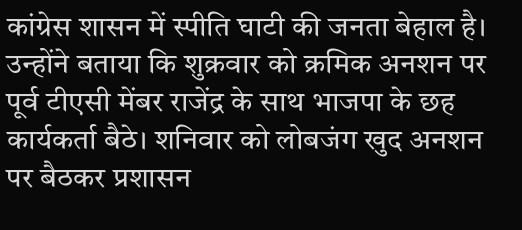कांग्रेस शासन में स्पीति घाटी की जनता बेहाल है। उन्होंने बताया कि शुक्रवार को क्रमिक अनशन पर पूर्व टीएसी मेंबर राजेंद्र के साथ भाजपा के छह कार्यकर्ता बैठे। शनिवार को लोबजंग खुद अनशन पर बैठकर प्रशासन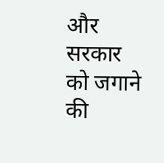और सरकार को जगाने की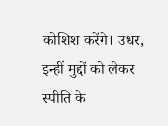कोशिश करेंगे। उधर, इन्हीं मुद्दों को लेकर स्पीति के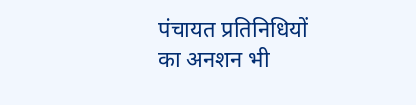पंचायत प्रतिनिधियों का अनशन भी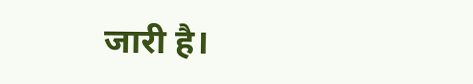जारी है।